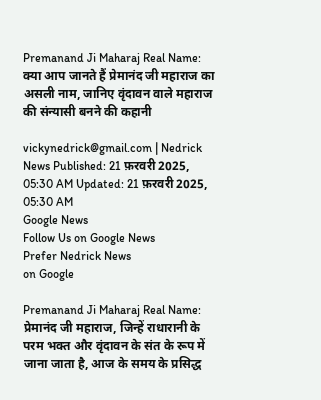Premanand Ji Maharaj Real Name: क्या आप जानते हैं प्रेमानंद जी महाराज का असली नाम, जानिए वृंदावन वाले महाराज की संन्यासी बनने की कहानी

vickynedrick@gmail.com | Nedrick News Published: 21 फ़रवरी 2025, 05:30 AM Updated: 21 फ़रवरी 2025, 05:30 AM
Google News
Follow Us on Google News
Prefer Nedrick News
on Google

Premanand Ji Maharaj Real Name: प्रेमानंद जी महाराज, जिन्हें राधारानी के परम भक्त और वृंदावन के संत के रूप में जाना जाता है, आज के समय के प्रसिद्ध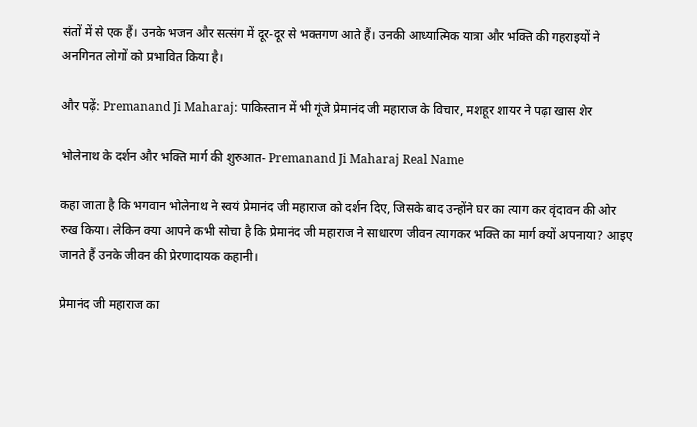संतों में से एक हैं। उनके भजन और सत्संग में दूर-दूर से भक्तगण आते हैं। उनकी आध्यात्मिक यात्रा और भक्ति की गहराइयों ने अनगिनत लोगों को प्रभावित किया है।

और पढ़ें: Premanand Ji Maharaj: पाकिस्तान में भी गूंजे प्रेमानंद जी महाराज के विचार, मशहूर शायर ने पढ़ा खास शेर

भोलेनाथ के दर्शन और भक्ति मार्ग की शुरुआत- Premanand Ji Maharaj Real Name

कहा जाता है कि भगवान भोलेनाथ ने स्वयं प्रेमानंद जी महाराज को दर्शन दिए, जिसके बाद उन्होंने घर का त्याग कर वृंदावन की ओर रुख किया। लेकिन क्या आपने कभी सोचा है कि प्रेमानंद जी महाराज ने साधारण जीवन त्यागकर भक्ति का मार्ग क्यों अपनाया? आइए जानते हैं उनके जीवन की प्रेरणादायक कहानी।

प्रेमानंद जी महाराज का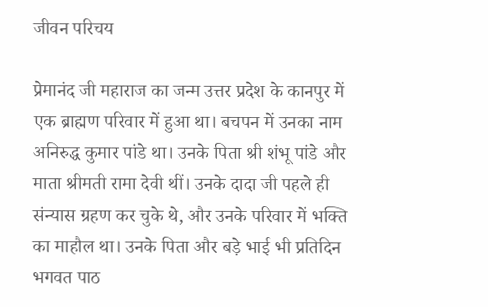जीवन परिचय

प्रेमानंद जी महाराज का जन्म उत्तर प्रदेश के कानपुर में एक ब्राह्मण परिवार में हुआ था। बचपन में उनका नाम अनिरुद्ध कुमार पांडे था। उनके पिता श्री शंभू पांडे और माता श्रीमती रामा देवी थीं। उनके दादा जी पहले ही संन्यास ग्रहण कर चुके थे, और उनके परिवार में भक्ति का माहौल था। उनके पिता और बड़े भाई भी प्रतिदिन भगवत पाठ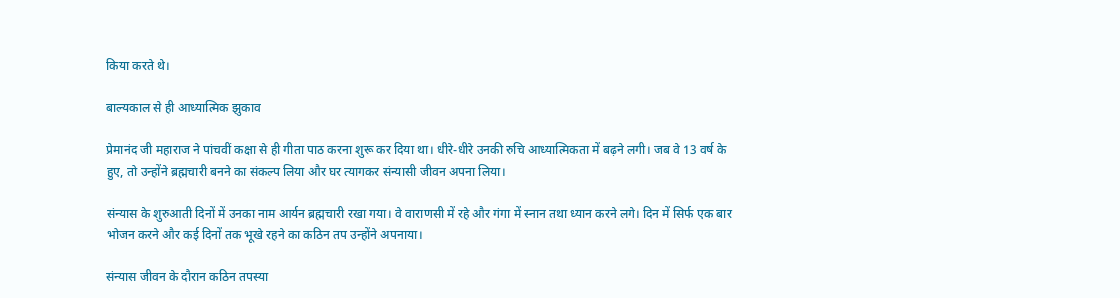किया करते थे।

बाल्यकाल से ही आध्यात्मिक झुकाव

प्रेमानंद जी महाराज ने पांचवीं कक्षा से ही गीता पाठ करना शुरू कर दिया था। धीरे-धीरे उनकी रुचि आध्यात्मिकता में बढ़ने लगी। जब वे 13 वर्ष के हुए, तो उन्होंने ब्रह्मचारी बनने का संकल्प लिया और घर त्यागकर संन्यासी जीवन अपना लिया।

संन्यास के शुरुआती दिनों में उनका नाम आर्यन ब्रह्मचारी रखा गया। वे वाराणसी में रहे और गंगा में स्नान तथा ध्यान करने लगे। दिन में सिर्फ एक बार भोजन करने और कई दिनों तक भूखे रहने का कठिन तप उन्होंने अपनाया।

संन्यास जीवन के दौरान कठिन तपस्या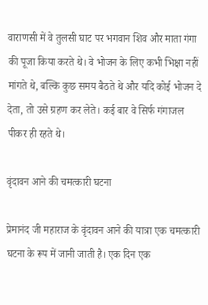वाराणसी में वे तुलसी घाट पर भगवान शिव और माता गंगा की पूजा किया करते थे। वे भोजन के लिए कभी भिक्षा नहीं मांगते थे, बल्कि कुछ समय बैठते थे और यदि कोई भोजन दे देता, तो उसे ग्रहण कर लेते। कई बार वे सिर्फ गंगाजल पीकर ही रहते थे।

वृंदावन आने की चमत्कारी घटना

प्रेमानंद जी महाराज के वृंदावन आने की यात्रा एक चमत्कारी घटना के रूप में जानी जाती है। एक दिन एक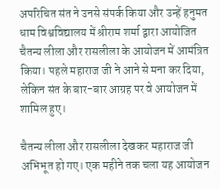अपरिचित संत ने उनसे संपर्क किया और उन्हें हनुमत धाम विश्वविद्यालय में श्रीराम शर्मा द्वारा आयोजित चैतन्य लीला और रासलीला के आयोजन में आमंत्रित किया। पहले महाराज जी ने आने से मना कर दिया, लेकिन संत के बार-बार आग्रह पर वे आयोजन में शामिल हुए।

चैतन्य लीला और रासलीला देखकर महाराज जी अभिभूत हो गए। एक महीने तक चला यह आयोजन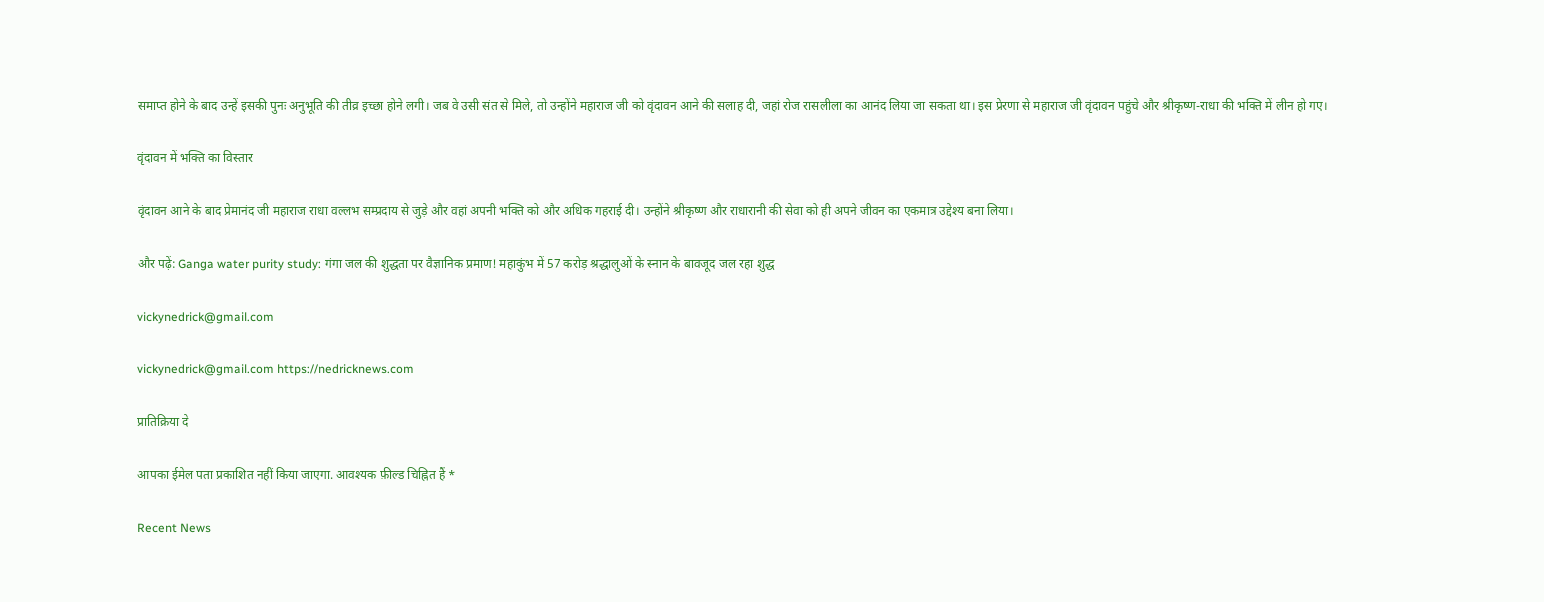समाप्त होने के बाद उन्हें इसकी पुनः अनुभूति की तीव्र इच्छा होने लगी। जब वे उसी संत से मिले, तो उन्होंने महाराज जी को वृंदावन आने की सलाह दी, जहां रोज रासलीला का आनंद लिया जा सकता था। इस प्रेरणा से महाराज जी वृंदावन पहुंचे और श्रीकृष्ण-राधा की भक्ति में लीन हो गए।

वृंदावन में भक्ति का विस्तार

वृंदावन आने के बाद प्रेमानंद जी महाराज राधा वल्लभ सम्प्रदाय से जुड़े और वहां अपनी भक्ति को और अधिक गहराई दी। उन्होंने श्रीकृष्ण और राधारानी की सेवा को ही अपने जीवन का एकमात्र उद्देश्य बना लिया।

और पढ़ें: Ganga water purity study: गंगा जल की शुद्धता पर वैज्ञानिक प्रमाण! महाकुंभ में 57 करोड़ श्रद्धालुओं के स्नान के बावजूद जल रहा शुद्ध

vickynedrick@gmail.com

vickynedrick@gmail.com https://nedricknews.com

प्रातिक्रिया दे

आपका ईमेल पता प्रकाशित नहीं किया जाएगा. आवश्यक फ़ील्ड चिह्नित हैं *

Recent News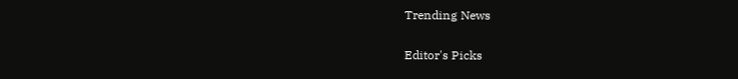Trending News

Editor's Picks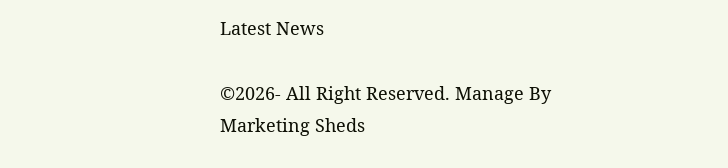Latest News

©2026- All Right Reserved. Manage By Marketing Sheds